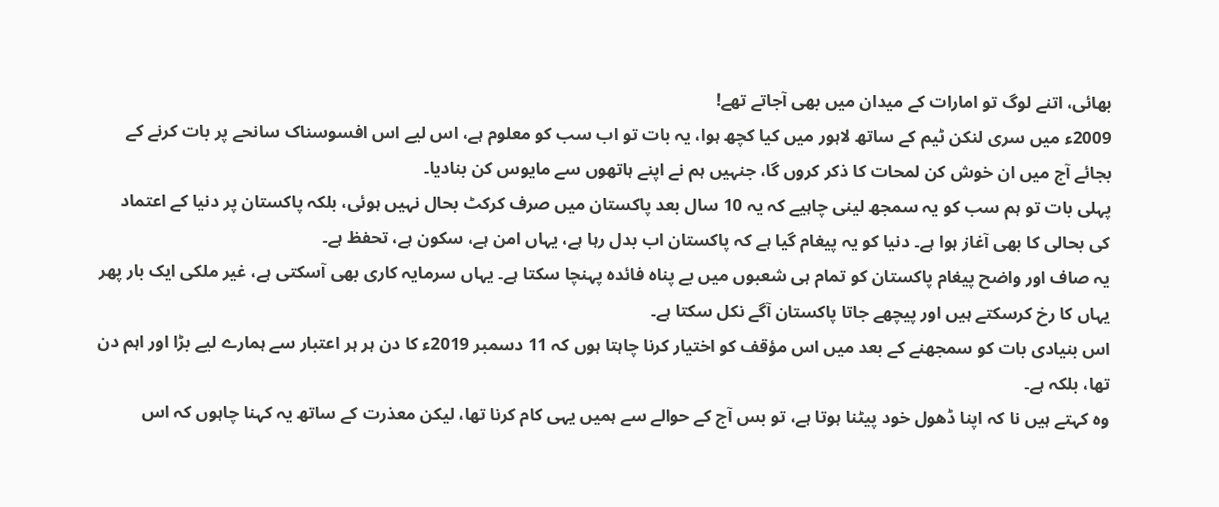بھائی، اتنے لوگ تو امارات کے میدان میں بھی آجاتے تھے!
2009ء میں سری لنکن ٹیم کے ساتھ لاہور میں کیا کچھ ہوا، یہ بات تو اب سب کو معلوم ہے، اس لیے اس افسوسناک سانحے پر بات کرنے کے بجائے آج میں ان خوش کن لمحات کا ذکر کروں گا، جنہیں ہم نے اپنے ہاتھوں سے مایوس کن بنادیا۔
پہلی بات تو ہم سب کو یہ سمجھ لینی چاہیے کہ یہ 10 سال بعد پاکستان میں صرف کرکٹ بحال نہیں ہوئی، بلکہ پاکستان پر دنیا کے اعتماد کی بحالی کا بھی آغاز ہوا ہے۔ دنیا کو یہ پیغام گیا ہے کہ پاکستان اب بدل رہا ہے، یہاں امن ہے، سکون ہے، تحفظ ہے۔
یہ صاف اور واضح پیغام پاکستان کو تمام ہی شعبوں میں بے پناہ فائدہ پہنچا سکتا ہے۔ یہاں سرمایہ کاری بھی آسکتی ہے، غیر ملکی ایک بار پھر یہاں کا رخ کرسکتے ہیں اور پیچھے جاتا پاکستان آگے نکل سکتا ہے۔
اس بنیادی بات کو سمجھنے کے بعد میں اس مؤقف کو اختیار کرنا چاہتا ہوں کہ 11 دسمبر 2019ء کا دن ہر ہر اعتبار سے ہمارے لیے بڑا اور اہم دن تھا، بلکہ ہے۔
وہ کہتے ہیں نا کہ اپنا ڈھول خود پیٹنا ہوتا ہے، تو بس آج کے حوالے سے ہمیں یہی کام کرنا تھا، لیکن معذرت کے ساتھ یہ کہنا چاہوں کہ اس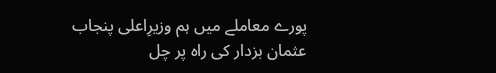پورے معاملے میں ہم وزیرِاعلی پنجاب عثمان بزدار کی راہ پر چل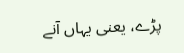پڑے، یعنی یہاں آنے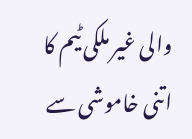والی غیر ملکی ٹیم کا اتنی خاموشی سے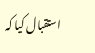استقبال کیا کہ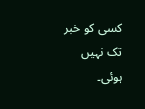کسی کو خبر تک نہیں ہوئی۔